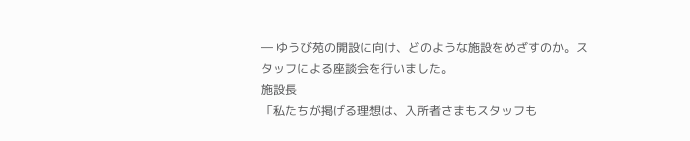― ゆうび苑の開設に向け、どのような施設をめざすのか。スタッフによる座談会を行いました。
施設長
「私たちが掲げる理想は、入所者さまもスタッフも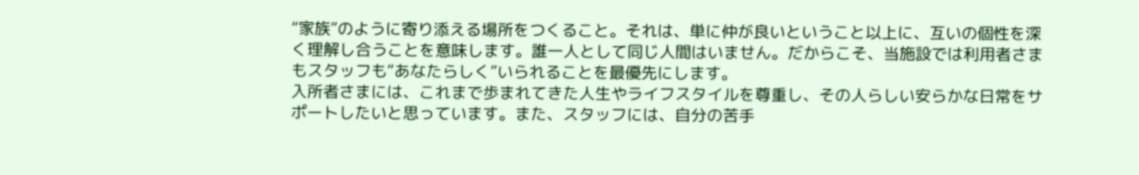“家族”のように寄り添える場所をつくること。それは、単に仲が良いということ以上に、互いの個性を深く理解し合うことを意味します。誰一人として同じ人間はいません。だからこそ、当施設では利用者さまもスタッフも“あなたらしく”いられることを最優先にします。
入所者さまには、これまで歩まれてきた人生やライフスタイルを尊重し、その人らしい安らかな日常をサポートしたいと思っています。また、スタッフには、自分の苦手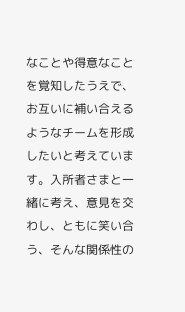なことや得意なことを覚知したうえで、お互いに補い合えるようなチームを形成したいと考えています。入所者さまと一緒に考え、意見を交わし、ともに笑い合う、そんな関係性の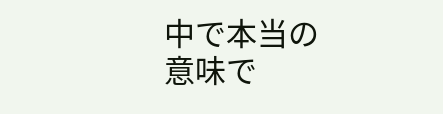中で本当の意味で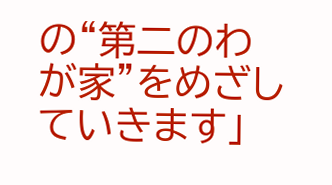の“第二のわが家”をめざしていきます」